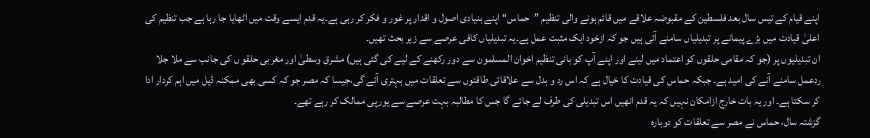اپنے قیام کے تیس سال بعد فلسطین کے مقبوضہ علاقے میں قائم ہونے والی تنظیم ’’حماس‘‘ اپنے بنیادی اصول و اقدار پر غور و فکر کر رہی ہے۔یہ قدم ایسے وقت میں اٹھایا جا رہا ہے جب تنظیم کی اعلیٰ قیادت میں بڑے پیمانے پر تبدیلیاں سامنے آئی ہیں جو کہ ازخود ایک مثبت عمل ہے۔یہ تبدیلیاں کافی عرصے سے زیر بحث تھیں۔
ان تبدیلیوں پر (جو کہ مقامی حلقوں کو اعتماد میں لینے اور اپنے آپ کو بانی تنظیم اخوان المسلمون سے دور رکھنے کے لیے کی گئی ہیں) مشرق وسطیٰ اور مغربی حلقو ں کی جانب سے ملا جلا ردعمل سامنے آنے کی امید ہے۔ جبکہ حماس کی قیادت کا خیال ہے کہ اس رد و بدل سے علاقائی طاقتوں سے تعلقات میں بہتری آئے گی،جیسا کہ مصر جو کہ کسی بھی ممکنہ ڈیل میں اہم کردار ادا کر سکتا ہے۔ اور یہ بات خارج ازامکان نہیں کہ یہ قدم انھیں اس تبدیلی کی طرف لے جائے گا جس کا مطالبہ بہت عرصے سے یورپی ممالک کر رہے تھے۔
گزشتہ سال، حماس نے مصر سے تعلقات کو دوبارہ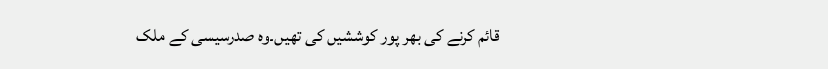قائم کرنے کی بھر پور کوششیں کی تھیں۔وہ صدرسیسی کے ملک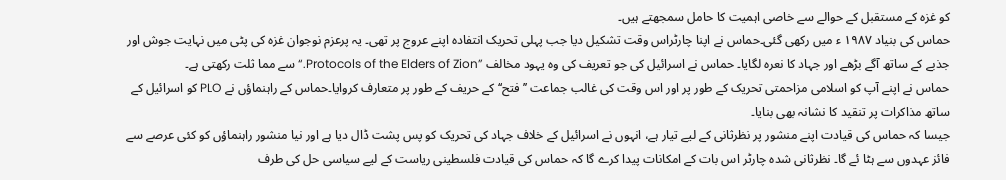کو غزہ کے مستقبل کے حوالے سے خاصی اہمیت کا حامل سمجھتے ہیں۔
حماس کی بنیاد ۱۹۸۷ ء میں رکھی گئی۔حماس نے اپنا چارٹراس وقت تشکیل دیا جب پہلی تحریک انتفادہ اپنے عروج پر تھی۔ یہ پرعزم نوجوان غزہ کی پٹی میں نہایت جوش اور جذبے کے ساتھ آگے بڑھے اور جہاد کا نعرہ لگایا۔ حماس نے اسرائیل کی جو تعریف کی وہ یہود مخالف ”Protocols of the Elders of Zion.“ سے مما ثلت رکھتی ہے۔
حماس نے اپنے آپ کو اسلامی مزاحمتی تحریک کے طور پر اور اس وقت کی غالب جماعت ’’فتح‘‘کے حریف کے طور پر متعارف کروایا۔حماس کے راہنماؤں نے PLO کو اسرائیل کے ساتھ مذاکرات پر تنقید کا نشانہ بھی بنایا۔
جیسا کہ حماس کی قیادت اپنے منشور پر نظرثانی کے لیے تیار ہے، انہوں نے اسرائیل کے خلاف جہاد کی تحریک کو پس پشت ڈال دیا ہے اور نیا منشور راہنماؤں کو کئی عرصے سے فائز عہدوں سے ہٹا ئے گا۔ نظرثانی شدہ چارٹر اس بات کے امکانات پیدا کرے گا کہ حماس کی قیادت فلسطینی ریاست کے لیے سیاسی حل کی طرف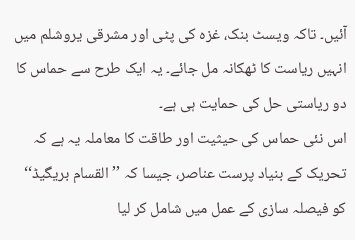آئیں۔ تاکہ ویسٹ بنک، غزہ کی پٹی اور مشرقی یروشلم میں انہیں ریاست کا ٹھکانہ مل جائے۔ یہ ایک طرح سے حماس کا دو ریاستی حل کی حمایت ہی ہے۔
اس نئی حماس کی حیثیت اور طاقت کا معاملہ یہ ہے کہ تحریک کے بنیاد پرست عناصر، جیسا کہ ’’القسام بریگیڈ‘‘ کو فیصلہ سازی کے عمل میں شامل کر لیا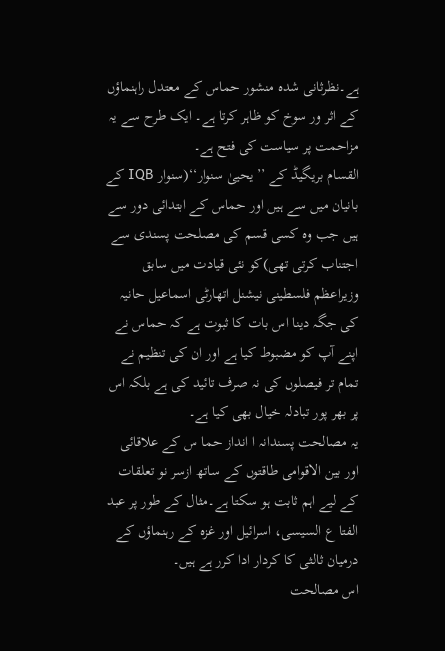ہے۔نظرثانی شدہ منشور حماس کے معتدل راہنماؤں کے اثر ور سوخ کو ظاہر کرتا ہے۔ ایک طرح سے یہ مزاحمت پر سیاست کی فتح ہے۔
القسام بریگیڈ کے ’’یحییٰ سنوار‘‘(سنوار IQB کے بانیان میں سے ہیں اور حماس کے ابتدائی دور سے ہیں جب وہ کسی قسم کی مصلحت پسندی سے اجتناب کرتی تھی)کو نئی قیادت میں سابق وزیراعظم فلسطینی نیشنل اتھارٹی اسماعیل حانیہ کی جگہ دینا اس بات کا ثبوت ہے کہ حماس نے اپنے آپ کو مضبوط کیا ہے اور ان کی تنظیم نے تمام تر فیصلوں کی نہ صرف تائید کی ہے بلکہ اس پر بھر پور تبادلہ خیال بھی کیا ہے۔
یہ مصالحت پسندانہ ا انداز حما س کے علاقائی اور بین الاقوامی طاقتوں کے ساتھ ازسر نو تعلقات کے لیے اہم ثابت ہو سکتا ہے۔مثال کے طور پر عبد الفتا ع السیسی، اسرائیل اور غزہ کے رہنماؤں کے درمیان ثالثی کا کردار ادا کرر ہے ہیں۔
اس مصالحت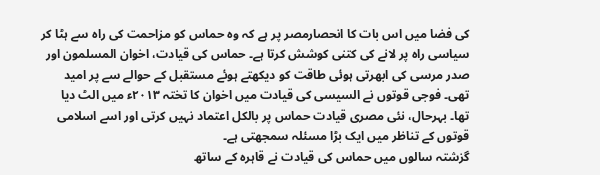کی فضا میں اس بات کا انحصارمصر پر ہے کہ وہ حماس کو مزاحمت کی راہ سے ہٹا کر سیاسی راہ پر لانے کی کتنی کوشش کرتا ہے۔ حماس کی قیادت، اخوان المسلمون اور صدر مرسی کی ابھرتی ہوئی طاقت کو دیکھتے ہوئے مستقبل کے حوالے سے پر امید تھی۔ فوجی قوتوں نے السیسی کی قیادت میں اخوان کا تختہ ۲۰۱۳ء میں الٹ دیا تھا۔ بہرحال، نئی مصری قیادت حماس پر بالکل اعتماد نہیں کرتی اور اسے اسلامی قوتوں کے تناظر میں ایک بڑا مسئلہ سمجھتی ہے۔
گزشتہ سالوں میں حماس کی قیادت نے قاہرہ کے ساتھ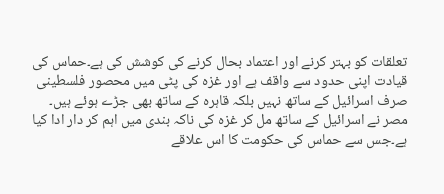تعلقات کو بہتر کرنے اور اعتماد بحال کرنے کی کوشش کی ہے۔حماس کی قیادت اپنی حدود سے واقف ہے اور غزہ کی پٹی میں محصور فلسطینی صرف اسرائیل کے ساتھ نہیں بلکہ قاہرہ کے ساتھ بھی جڑے ہوئے ہیں۔
مصر نے اسرائیل کے ساتھ مل کر غزہ کی ناکہ بندی میں اہم کر دار ادا کیا ہے۔جس سے حماس کی حکومت کا اس علاقے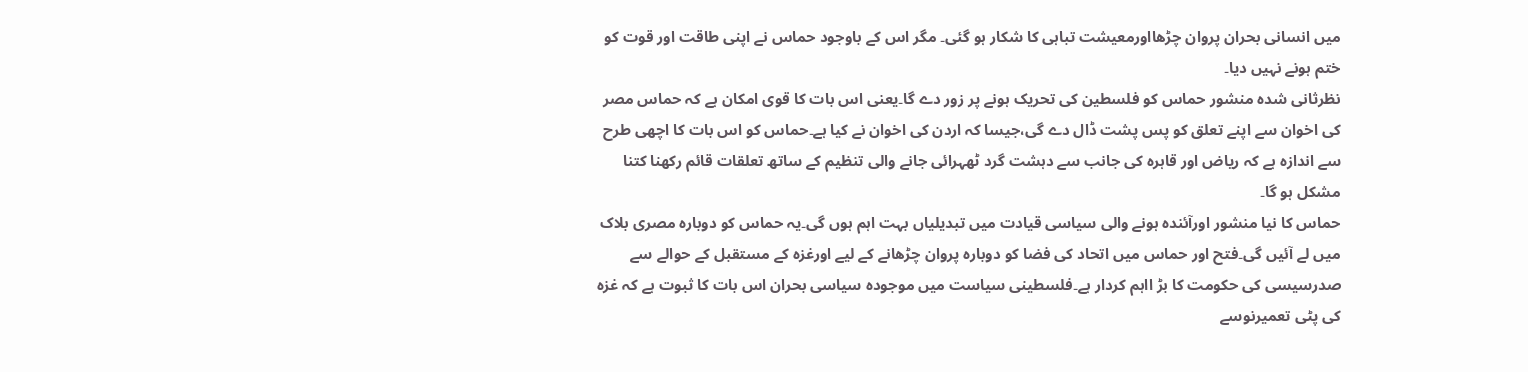میں انسانی بحران پروان چڑھااورمعیشت تباہی کا شکار ہو گئی۔ مگر اس کے باوجود حماس نے اپنی طاقت اور قوت کو ختم ہونے نہیں دیا۔
نظرثانی شدہ منشور حماس کو فلسطین کی تحریک ہونے پر زور دے گا۔یعنی اس بات کا قوی امکان ہے کہ حماس مصر کی اخوان سے اپنے تعلق کو پس پشت ڈال دے گی،جیسا کہ اردن کی اخوان نے کیا ہے۔حماس کو اس بات کا اچھی طرح سے اندازہ ہے کہ ریاض اور قاہرہ کی جانب سے دہشت گرد ٹھہرائی جانے والی تنظیم کے ساتھ تعلقات قائم رکھنا کتنا مشکل ہو گا۔
حماس کا نیا منشور اورآئندہ ہونے والی سیاسی قیادت میں تبدیلیاں بہت اہم ہوں گی۔یہ حماس کو دوبارہ مصری بلاک میں لے آئیں گی۔فتح اور حماس میں اتحاد کی فضا کو دوبارہ پروان چڑھانے کے لیے اورغزہ کے مستقبل کے حوالے سے صدرسیسی کی حکومت کا بڑ ااہم کردار ہے۔فلسطینی سیاست میں موجودہ سیاسی بحران اس بات کا ثبوت ہے کہ غزہ کی پٹی تعمیرنوسے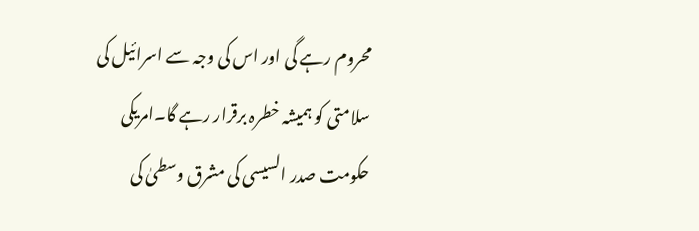محروم رہے گی اور اس کی وجہ سے اسرائیل کی سلامتی کو ہمیشہ خطرہ برقرار رہے گا۔امریکی حکومت صدر السیسی کی مشرق وسطیٰ کی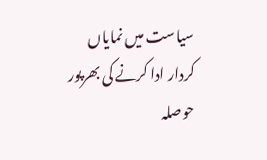سیاست میں نمایاں کردار ادا کرنے کی بھرپور حوصلہ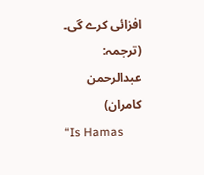افزائی کرے گی۔
(ترجمہ: عبدالرحمن کامران)
“Is Hamas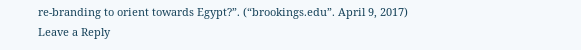re-branding to orient towards Egypt?”. (“brookings.edu”. April 9, 2017)
Leave a Reply